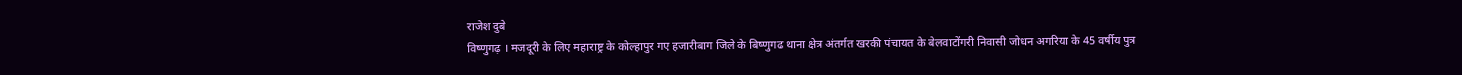राजेश दुबे
विष्णुगढ़ । मजदूरी के लिए महाराष्ट्र के कोल्हापुर गए हजारीबाग जिले के बिष्णुगढ थाना क्षेत्र अंतर्गत खरकी पंचायत के बेलवाटोंगरी निवासी जोधन अगरिया के 45 वर्षीय पुत्र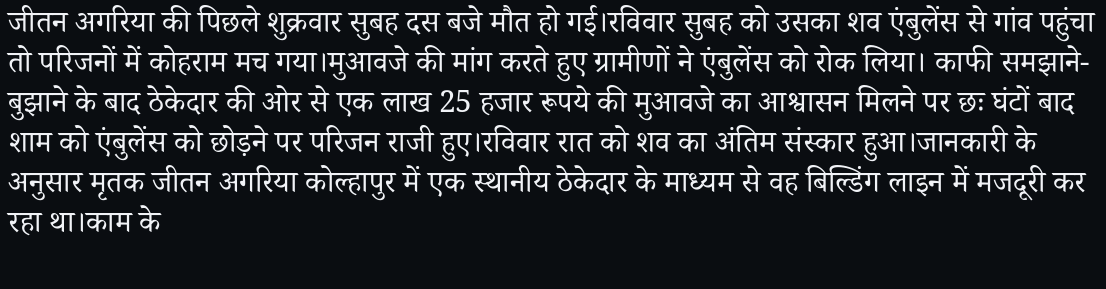जीतन अगरिया की पिछले शुक्रवार सुबह दस बजे मौत हो गई।रविवार सुबह को उसका शव एंबुलेंस से गांव पहुंचा तो परिजनों में कोहराम मच गया।मुआवजे की मांग करते हुए ग्रामीणों ने एंबुलेंस को रोक लिया। काफी समझाने-बुझाने के बाद ठेकेदार की ओर से एक लाख 25 हजार रूपये की मुआवजे का आश्वासन मिलने पर छः घंटों बाद शाम को एंबुलेंस को छोड़ने पर परिजन राजी हुए।रविवार रात को शव का अंतिम संस्कार हुआ।जानकारी के अनुसार मृतक जीतन अगरिया कोल्हापुर में एक स्थानीय ठेकेदार के माध्यम से वह बिल्डिंग लाइन में मजदूरी कर रहा था।काम के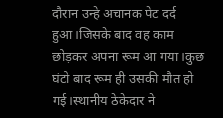दौरान उन्हे अचानक पेट दर्द हुआ।जिसके बाद वह काम छोड़कर अपना रूम आ गया।कुछ घंटो बाद रूम ही उसकी मौत हो गई।स्थानीय ठेकेदार ने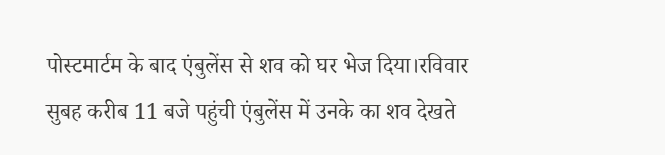पोस्टमार्टम के बाद एंबुलेंस से शव को घर भेज दिया।रविवार सुबह करीब 11 बजे पहुंची एंबुलेंस में उनके का शव देखते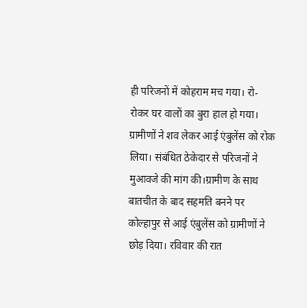ही परिजनों में कोहराम मच गया। रो-रोकर घर वालों का बुरा हाल हो गया।
ग्रामीणों ने शव लेकर आई एंबुलेंस को रोक लिया। संबंधित ठेकेदार से परिजनों ने मुआवजे की मांग की।ग्रामीण के साथ बातचीत के बाद सहमति बनने पर कोल्हापुर से आई एंबुलेंस को ग्रामीणों ने छोड़ दिया। रविवार की रात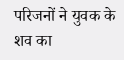परिजनों ने युवक के शव का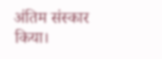अंतिम संस्कार किया।